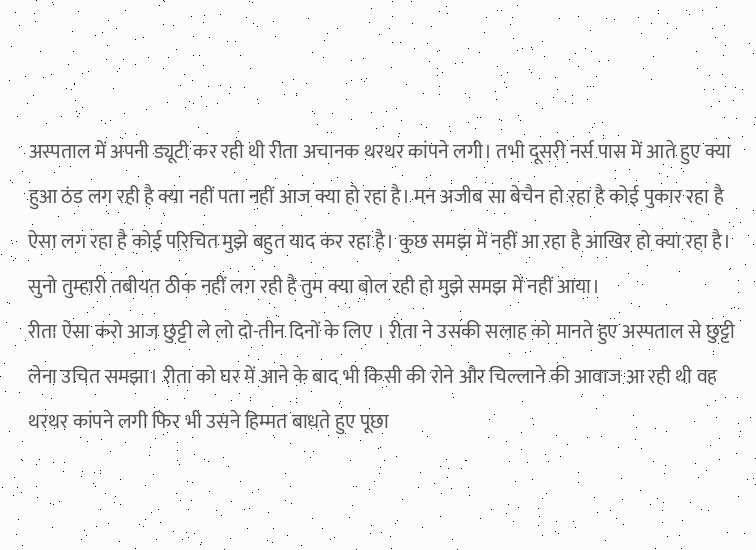अस्पताल में अपनी ड्यूटी कर रही थी रीता अचानक थरथर कांपने लगी। तभी दूसरी नर्स पास में आते हुए क्या हुआ ठंड लग रही है क्या नहीं पता नहीं आज क्या हो रहा है। मन अजीब सा बेचैन हो रहा है कोई पुकार रहा है ऐसा लग रहा है कोई परिचित मुझे बहुत याद कर रहा है। कुछ समझ में नहीं आ रहा है आखिर हो क्या रहा है। सुनो तुम्हारी तबीयत ठीक नहीं लग रही है तुम क्या बोल रही हो मुझे समझ में नहीं आया।
रीता ऐसा करो आज छुट्टी ले लो दो-तीन दिनों के लिए । रीता ने उसकी सलाह को मानते हुए अस्पताल से छुट्टी लेना उचित समझा। रीता को घर में आने के बाद भी किसी की रोने और चिल्लाने की आवाज आ रही थी वह थरथर कांपने लगी फिर भी उसने हिम्मत बाधते हुए पूछा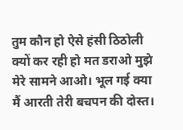तुम कौन हो ऐसे हंसी ठिठोली क्यों कर रही हो मत डराओ मुझे मेरे सामने आओ। भूल गई क्या मैं आरती तेरी बचपन की दोस्त।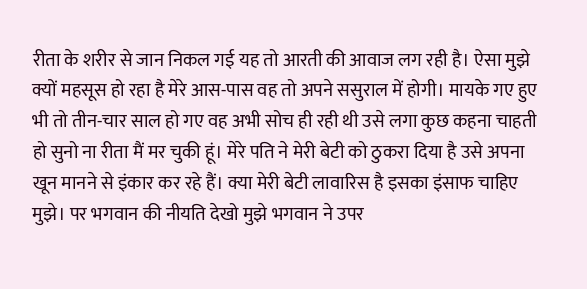रीता के शरीर से जान निकल गई यह तो आरती की आवाज लग रही है। ऐसा मुझे क्यों महसूस हो रहा है मेरे आस-पास वह तो अपने ससुराल में होगी। मायके गए हुए भी तो तीन-चार साल हो गए वह अभी सोच ही रही थी उसे लगा कुछ कहना चाहती हो सुनो ना रीता मैं मर चुकी हूं। मेरे पति ने मेरी बेटी को ठुकरा दिया है उसे अपना खून मानने से इंकार कर रहे हैं। क्या मेरी बेटी लावारिस है इसका इंसाफ चाहिए मुझे। पर भगवान की नीयति देखो मुझे भगवान ने उपर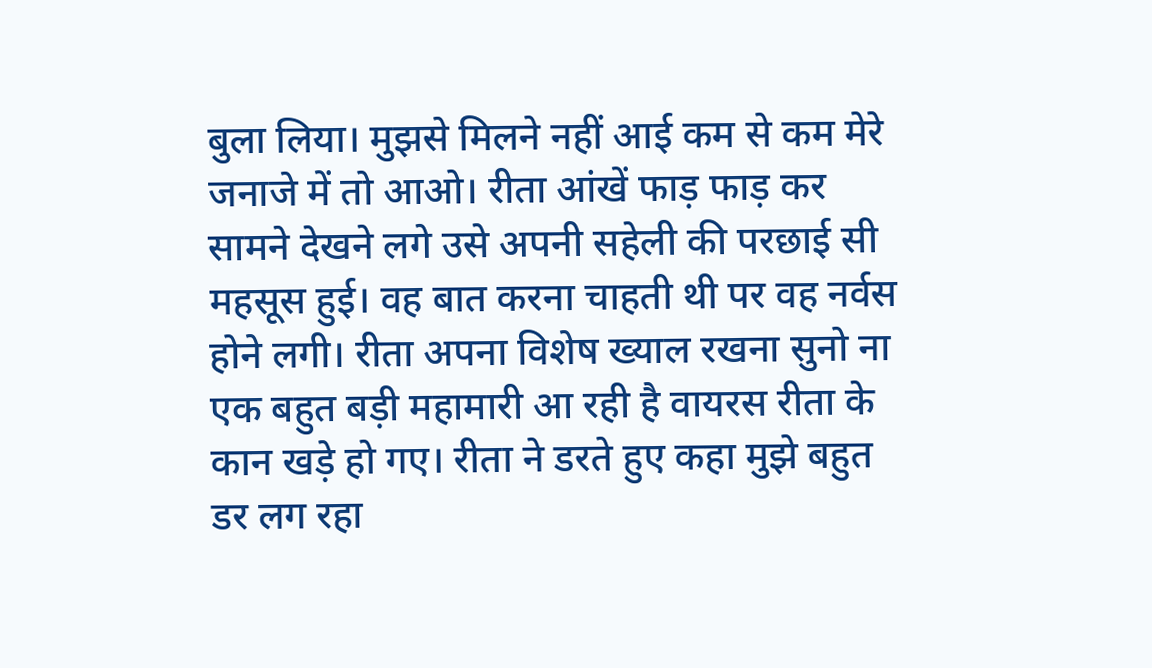बुला लिया। मुझसे मिलने नहीं आई कम से कम मेरे जनाजे में तो आओ। रीता आंखें फाड़ फाड़ कर सामने देखने लगे उसे अपनी सहेली की परछाई सी महसूस हुई। वह बात करना चाहती थी पर वह नर्वस होने लगी। रीता अपना विशेष ख्याल रखना सुनो ना एक बहुत बड़ी महामारी आ रही है वायरस रीता के कान खड़े हो गए। रीता ने डरते हुए कहा मुझे बहुत डर लग रहा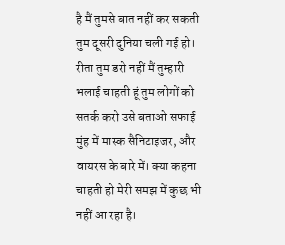है मैं तुमसे बात नहीं कर सकती तुम दूसरी दुनिया चली गई हो। रीता तुम डरो नहीं मैं तुम्हारी भलाई चाहती हूं तुम लोगों को सतर्क करो उसे बताओ सफाई मुंह में मास्क सैनिटाइजर, और वायरस के बारे में। क्या कहना चाहती हो मेरी समझ में कुछ भी नहीं आ रहा है।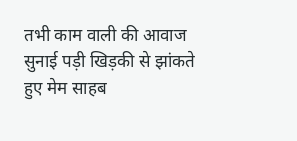तभी काम वाली की आवाज सुनाई पड़ी खिड़की से झांकते हुए मेम साहब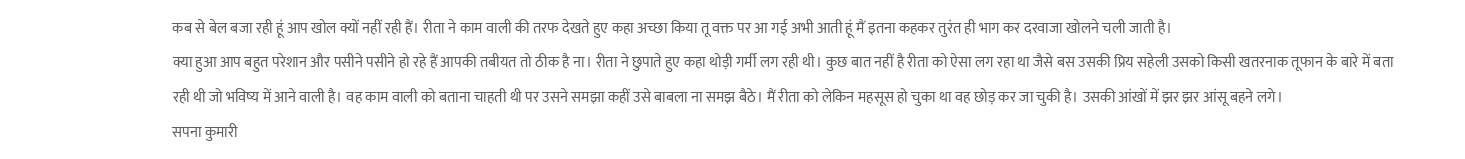कब से बेल बजा रही हूं आप खोल क्यों नहीं रही हैं। रीता ने काम वाली की तरफ देखते हुए कहा अच्छा किया तू वक्त पर आ गई अभी आती हूं मैं इतना कहकर तुरंत ही भाग कर दरवाजा खोलने चली जाती है।
क्या हुआ आप बहुत परेशान और पसीने पसीने हो रहे हैं आपकी तबीयत तो ठीक है ना। रीता ने छुपाते हुए कहा थोड़ी गर्मी लग रही थी। कुछ बात नहीं है रीता को ऐसा लग रहा था जैसे बस उसकी प्रिय सहेली उसको किसी खतरनाक तूफान के बारे में बता रही थी जो भविष्य में आने वाली है। वह काम वाली को बताना चाहती थी पर उसने समझा कहीं उसे बाबला ना समझ बैठे। मैं रीता को लेकिन महसूस हो चुका था वह छोड़ कर जा चुकी है। उसकी आंखों में झर झर आंसू बहने लगे।
सपना कुमारी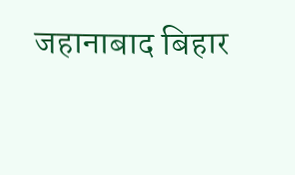जहानाबाद बिहार